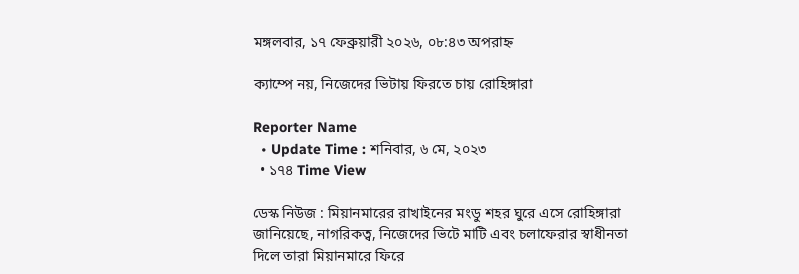মঙ্গলবার, ১৭ ফেব্রুয়ারী ২০২৬, ০৮:৪৩ অপরাহ্ন

ক্যাম্পে নয়, নিজেদের ভিটায় ফিরতে চায় রোহিঙ্গারা

Reporter Name
  • Update Time : শনিবার, ৬ মে, ২০২৩
  • ১৭৪ Time View

ডেস্ক নিউজ : মিয়ানমারের রাখাইনের মংডু শহর ঘুরে এসে রোহিঙ্গারা জানিয়েছে, নাগরিকত্ব, নিজেদের ভিটে মাটি এবং চলাফেরার স্বাধীনতা দিলে তারা মিয়ানমারে ফিরে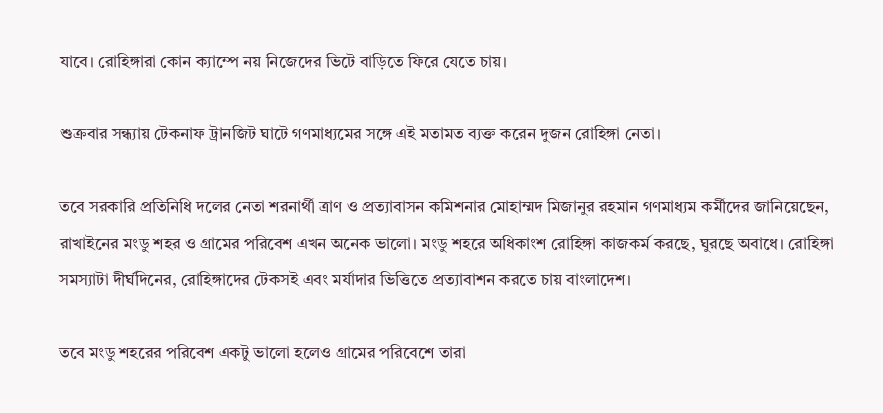যাবে। রোহিঙ্গারা কোন ক্যাম্পে নয় নিজেদের ভিটে বাড়িতে ফিরে যেতে চায়।

শুক্রবার সন্ধ্যায় টেকনাফ ট্রানজিট ঘাটে গণমাধ্যমের সঙ্গে এই মতামত ব্যক্ত করেন দুজন রোহিঙ্গা নেতা।

তবে সরকারি প্রতিনিধি দলের নেতা শরনার্থী ত্রাণ ও প্রত্যাবাসন কমিশনার মোহাম্মদ মিজানুর রহমান গণমাধ্যম কর্মীদের জানিয়েছেন, রাখাইনের মংডু শহর ও গ্রামের পরিবেশ এখন অনেক ভালো। মংডু শহরে অধিকাংশ রোহিঙ্গা কাজকর্ম করছে, ঘুরছে অবাধে। রোহিঙ্গা সমস্যাটা দীর্ঘদিনের, রোহিঙ্গাদের টেকসই এবং মর্যাদার ভিত্তিতে প্রত্যাবাশন করতে চায় বাংলাদেশ।

তবে মংডু শহরের পরিবেশ একটু ভালো হলেও গ্রামের পরিবেশে তারা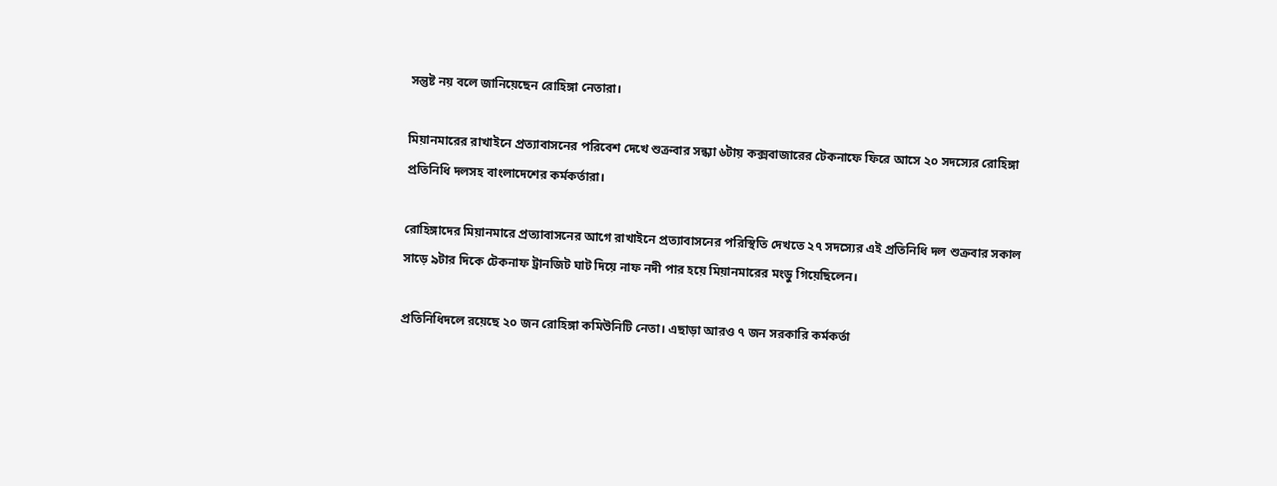সন্তুষ্ট নয় বলে জানিয়েছেন রোহিঙ্গা নেতারা।

মিয়ানমারের রাখাইনে প্রত্যাবাসনের পরিবেশ দেখে শুক্রবার সন্ধ্যা ৬টায় কক্সবাজারের টেকনাফে ফিরে আসে ২০ সদস্যের রোহিঙ্গা প্রতিনিধি দলসহ বাংলাদেশের কর্মকর্তারা।

রোহিঙ্গাদের মিয়ানমারে প্রত্যাবাসনের আগে রাখাইনে প্রত্যাবাসনের পরিস্থিতি দেখতে ২৭ সদস্যের এই প্রতিনিধি দল শুক্রবার সকাল সাড়ে ৯টার দিকে টেকনাফ ট্রানজিট ঘাট দিয়ে নাফ নদী পার হয়ে মিয়ানমারের মংডু গিয়েছিলেন।

প্রতিনিধিদলে রয়েছে ২০ জন রোহিঙ্গা কমিউনিটি নেতা। এছাড়া আরও ৭ জন সরকারি কর্মকর্তা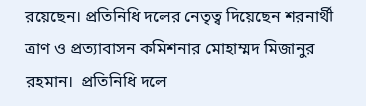রয়েছেন। প্রতিনিধি দলের নেতৃত্ব দিয়েছেন শরনার্থী ত্রাণ ও প্রত্যাবাসন কমিশনার মোহাম্মদ মিজানুর রহমান।  প্রতিনিধি দলে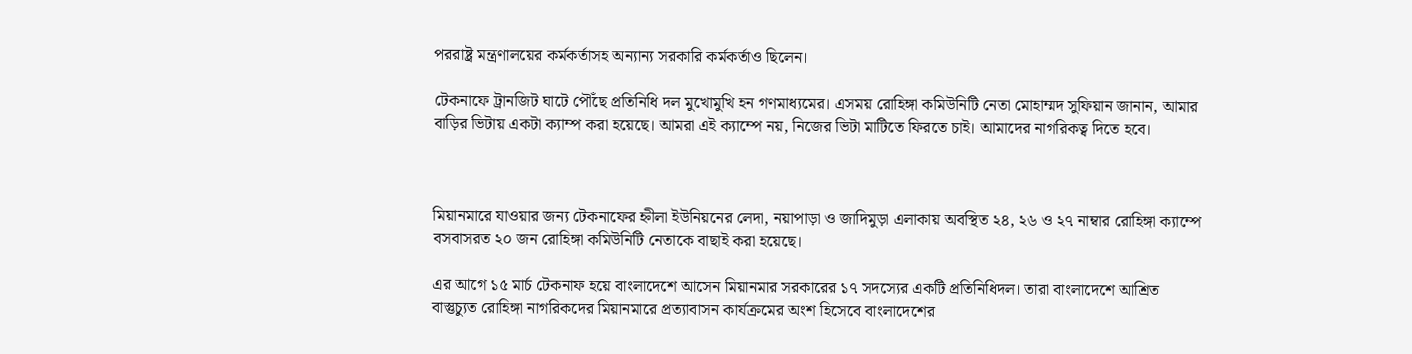পররাষ্ট্র মন্ত্রণালয়ের কর্মকর্তাসহ অন্যান্য সরকারি কর্মকর্তাও ছিলেন।

টেকনাফে ট্রানজিট ঘাটে পৌঁছে প্রতিনিধি দল মুখোমুখি হন গণমাধ্যমের। এসময় রোহিঙ্গা কমিউনিটি নেতা মোহাম্মদ সুফিয়ান জানান, আমার বাড়ির ভিটায় একটা ক্যাম্প করা হয়েছে। আমরা এই ক্যাম্পে নয়, নিজের ভিটা মাটিতে ফিরতে চাই। আমাদের নাগরিকত্ব দিতে হবে।



মিয়ানমারে যাওয়ার জন্য টেকনাফের হ্নীলা ইউনিয়নের লেদা, নয়াপাড়া ও জাদিমুড়া এলাকায় অবস্থিত ২৪, ২৬ ও ২৭ নাম্বার রোহিঙ্গা ক্যাম্পে বসবাসরত ২০ জন রোহিঙ্গা কমিউনিটি নেতাকে বাছাই করা হয়েছে।

এর আগে ১৫ মার্চ টেকনাফ হয়ে বাংলাদেশে আসেন মিয়ানমার সরকারের ১৭ সদস্যের একটি প্রতিনিধিদল। তারা বাংলাদেশে আশ্রিত বাস্তুচ্যুত রোহিঙ্গা নাগরিকদের মিয়ানমারে প্রত্যাবাসন কার্যক্রমের অংশ হিসেবে বাংলাদেশের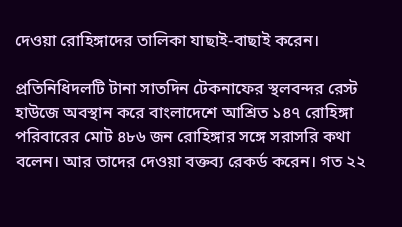দেওয়া রোহিঙ্গাদের তালিকা যাছাই-বাছাই করেন।

প্রতিনিধিদলটি টানা সাতদিন টেকনাফের স্থলবন্দর রেস্ট হাউজে অবস্থান করে বাংলাদেশে আশ্রিত ১৪৭ রোহিঙ্গা পরিবারের মোট ৪৮৬ জন রোহিঙ্গার সঙ্গে সরাসরি কথা বলেন। আর তাদের দেওয়া বক্তব্য রেকর্ড করেন। গত ২২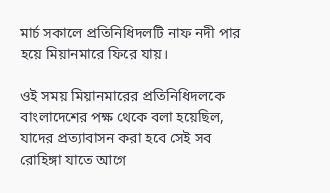মার্চ সকালে প্রতিনিধিদলটি নাফ নদী পার হয়ে মিয়ানমারে ফিরে যায়।

ওই সময় মিয়ানমারের প্রতিনিধিদলকে বাংলাদেশের পক্ষ থেকে বলা হয়েছিল, যাদের প্রত্যাবাসন করা হবে সেই সব রোহিঙ্গা যাতে আগে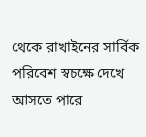থেকে রাখাইনের সার্বিক পরিবেশ স্বচক্ষে দেখে আসতে পারে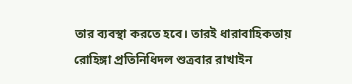তার ব্যবস্থা করতে হবে। তারই ধারাবাহিকতায় রোহিঙ্গা প্রতিনিধিদল শুত্রবার রাখাইন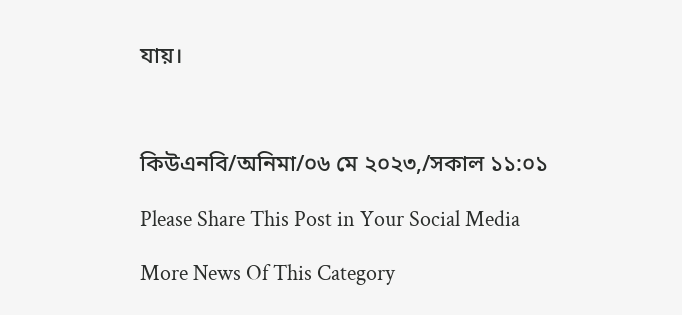যায়।



কিউএনবি/অনিমা/০৬ মে ২০২৩,/সকাল ১১:০১

Please Share This Post in Your Social Media

More News Of This Category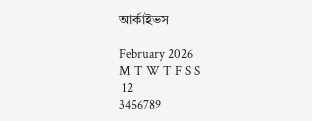আর্কাইভস

February 2026
M T W T F S S
 12
3456789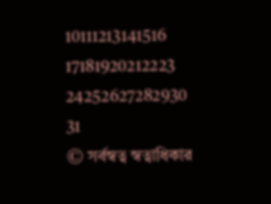10111213141516
17181920212223
24252627282930
31
© সর্বস্বত্ব স্বত্বাধিকার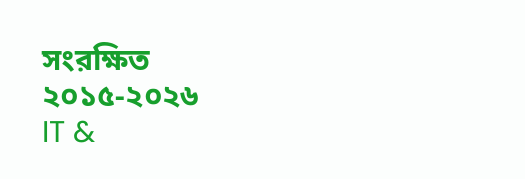সংরক্ষিত ২০১৫-২০২৬
IT &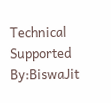Technical Supported By:BiswaJit